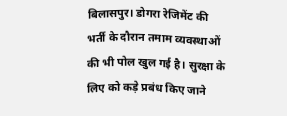बिलासपुर। डोगरा रेजिमेंट की भर्ती के दौरान तमाम व्यवस्थाओं की भी पोल खुल गई है। सुरक्षा के लिए को कड़े प्रबंध किए जाने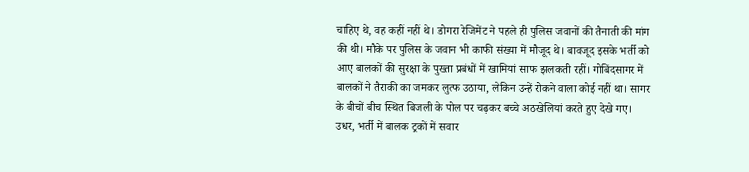चाहिए थे, वह कहीं नहीं थे। डोगरा रेजिमेंट ने पहले ही पुलिस जवानों की तैनाती की मांग की थी। मौके पर पुलिस के जवान भी काफी संख्या में मौजूद थे। बावजूद इसके भर्ती को आए बालकों की सुरक्षा के पुख्ता प्रबंधों में खामियां साफ झलकती रहीं। गोबिंदसागर में बालकों ने तैराकी का जमकर लुत्फ उठाया, लेकिन उन्हें रोकने वाला कोई नहीं था। सागर के बीचों बीच स्थित बिजली के पोल पर चढ़कर बच्चे अठखेलियां करते हुए देखे गए। उधर, भर्ती में बालक ट्रकों में सवार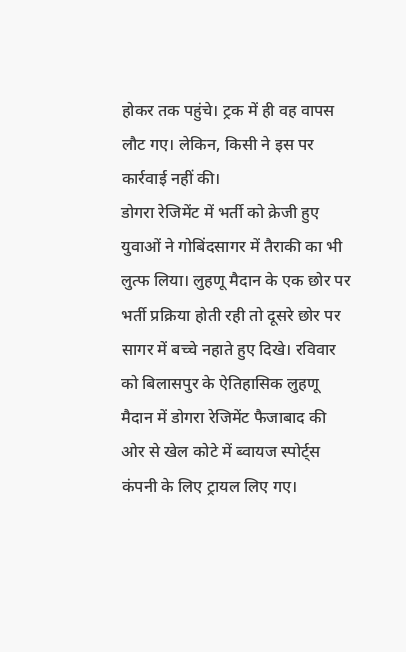होकर तक पहुंचे। ट्रक में ही वह वापस लौट गए। लेकिन, किसी ने इस पर कार्रवाई नहीं की।
डोगरा रेजिमेंट में भर्ती को क्रेजी हुए युवाओं ने गोबिंदसागर में तैराकी का भी लुत्फ लिया। लुहणू मैदान के एक छोर पर भर्ती प्रक्रिया होती रही तो दूसरे छोर पर सागर में बच्चे नहाते हुए दिखे। रविवार को बिलासपुर के ऐतिहासिक लुहणू मैदान में डोगरा रेजिमेंट फैजाबाद की ओर से खेल कोटे में ब्वायज स्पोर्ट्स कंपनी के लिए ट्रायल लिए गए।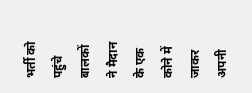भर्ती को पहुंचे बालकों ने मैदान के एक कोने में जाकर अपनी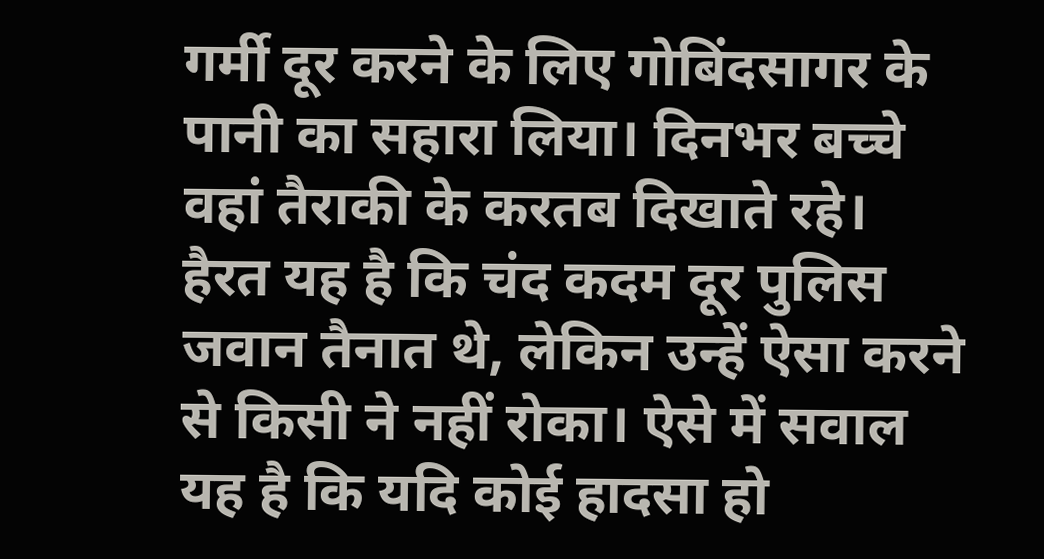गर्मी दूर करने के लिए गोबिंदसागर के पानी का सहारा लिया। दिनभर बच्चे वहां तैराकी के करतब दिखाते रहे। हैरत यह है कि चंद कदम दूर पुलिस जवान तैनात थे, लेकिन उन्हें ऐसा करने से किसी ने नहीं रोका। ऐसे में सवाल यह है कि यदि कोई हादसा हो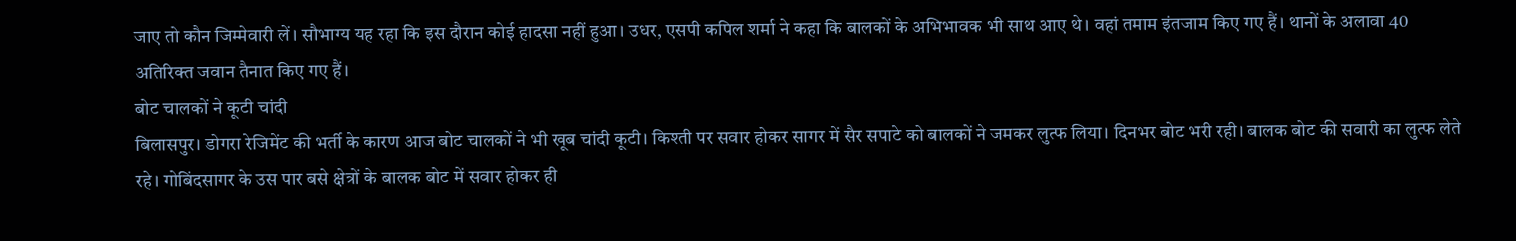जाए तो कौन जिम्मेवारी लें। सौभाग्य यह रहा कि इस दौरान कोई हादसा नहीं हुआ। उधर, एसपी कपिल शर्मा ने कहा कि बालकों के अभिभावक भी साथ आए थे। वहां तमाम इंतजाम किए गए हैं। थानों के अलावा 40 अतिरिक्त जवान तैनात किए गए हैं।
बोट चालकों ने कूटी चांदी
बिलासपुर। डोगरा रेजिमेंट की भर्ती के कारण आज बोट चालकों ने भी खूब चांदी कूटी। किश्ती पर सवार होकर सागर में सैर सपाटे को बालकों ने जमकर लुत्फ लिया। दिनभर बोट भरी रही। बालक बोट की सवारी का लुत्फ लेते रहे। गोबिंदसागर के उस पार बसे क्षेत्रों के बालक बोट में सवार होकर ही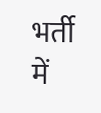भर्ती में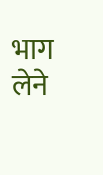भाग लेने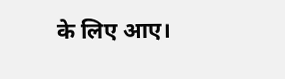के लिए आए।